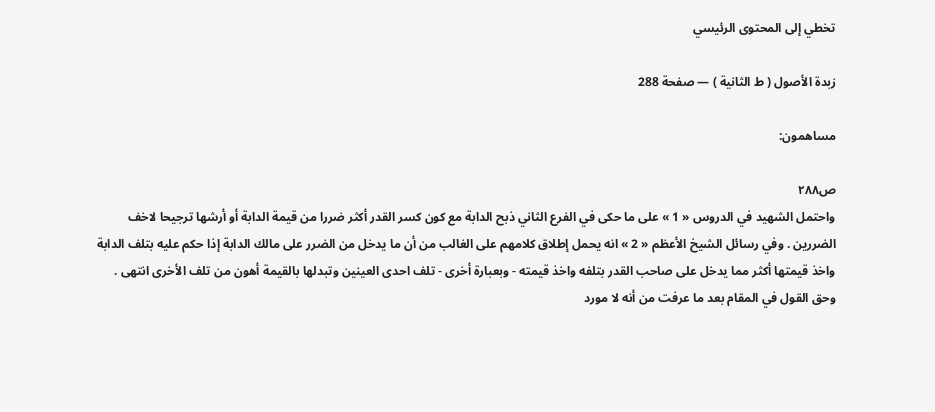تخطي إلى المحتوى الرئيسي

زبدة الأصول ( ط الثانية ) — صفحة 288

مساهمون:

ص٢٨٨
واحتمل الشهيد في الدروس « 1 » على ما حكى في الفرع الثاني ذبح الدابة مع كون كسر القدر أكثر ضررا من قيمة الدابة أو أرشها ترجيحا لاخف الضررين . وفي رسائل الشيخ الأعظم « 2 » انه يحمل إطلاق كلامهم على الغالب من أن ما يدخل من الضرر على مالك الدابة إذا حكم عليه بتلف الدابة واخذ قيمتها أكثر مما يدخل على صاحب القدر بتلفه واخذ قيمته - وبعبارة أخرى - تلف احدى العينين وتبدلها بالقيمة أهون من تلف الأخرى انتهى . وحق القول في المقام بعد ما عرفت من أنه لا مورد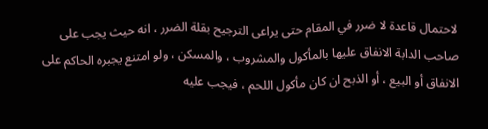لاحتمال قاعدة لا ضرر في المقام حتى يراعى الترجيح بقلة الضرر ، انه حيث يجب على صاحب الدابة الانفاق عليها بالمأكول والمشروب ، والمسكن ، ولو امتنع يجبره الحاكم على الانفاق أو البيع ، أو الذبح ان كان مأكول اللحم ، فيجب عليه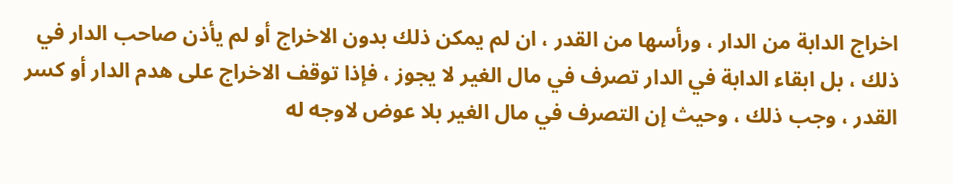اخراج الدابة من الدار ، ورأسها من القدر ، ان لم يمكن ذلك بدون الاخراج أو لم يأذن صاحب الدار في ذلك ، بل ابقاء الدابة في الدار تصرف في مال الغير لا يجوز ، فإذا توقف الاخراج على هدم الدار أو كسر القدر ، وجب ذلك ، وحيث إن التصرف في مال الغير بلا عوض لاوجه له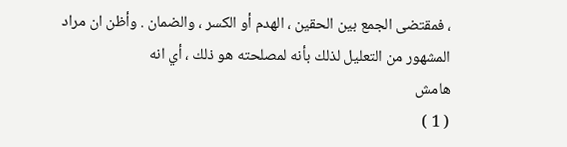، فمقتضى الجمع بين الحقين ، الهدم أو الكسر ، والضمان . وأظن ان مراد المشهور من التعليل لذلك بأنه لمصلحته هو ذلك ، أي انه
هامش
( 1 )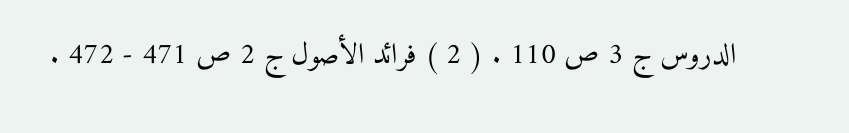الدروس ج 3 ص 110 . ( 2 ) فرائد الأصول ج 2 ص 471 - 472 .